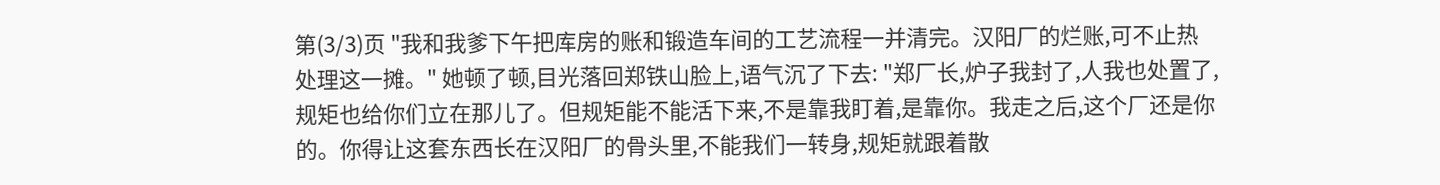第(3/3)页 "我和我爹下午把库房的账和锻造车间的工艺流程一并清完。汉阳厂的烂账,可不止热处理这一摊。" 她顿了顿,目光落回郑铁山脸上,语气沉了下去: "郑厂长,炉子我封了,人我也处置了,规矩也给你们立在那儿了。但规矩能不能活下来,不是靠我盯着,是靠你。我走之后,这个厂还是你的。你得让这套东西长在汉阳厂的骨头里,不能我们一转身,规矩就跟着散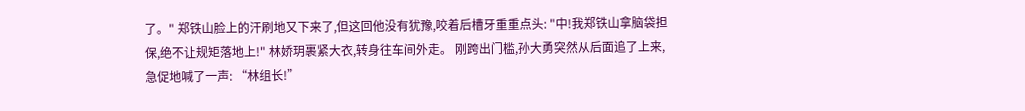了。" 郑铁山脸上的汗刷地又下来了,但这回他没有犹豫,咬着后槽牙重重点头: "中!我郑铁山拿脑袋担保,绝不让规矩落地上!" 林娇玥裹紧大衣,转身往车间外走。 刚跨出门槛,孙大勇突然从后面追了上来,急促地喊了一声: “林组长!”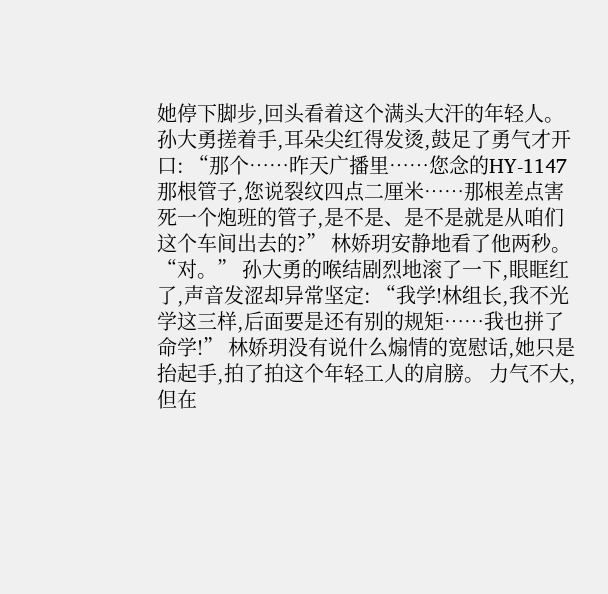她停下脚步,回头看着这个满头大汗的年轻人。 孙大勇搓着手,耳朵尖红得发烫,鼓足了勇气才开口: “那个……昨天广播里……您念的HY-1147那根管子,您说裂纹四点二厘米……那根差点害死一个炮班的管子,是不是、是不是就是从咱们这个车间出去的?” 林娇玥安静地看了他两秒。 “对。” 孙大勇的喉结剧烈地滚了一下,眼眶红了,声音发涩却异常坚定: “我学!林组长,我不光学这三样,后面要是还有别的规矩……我也拼了命学!” 林娇玥没有说什么煽情的宽慰话,她只是抬起手,拍了拍这个年轻工人的肩膀。 力气不大,但在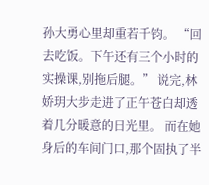孙大勇心里却重若千钧。 “回去吃饭。下午还有三个小时的实操课,别拖后腿。” 说完,林娇玥大步走进了正午苍白却透着几分暖意的日光里。 而在她身后的车间门口,那个固执了半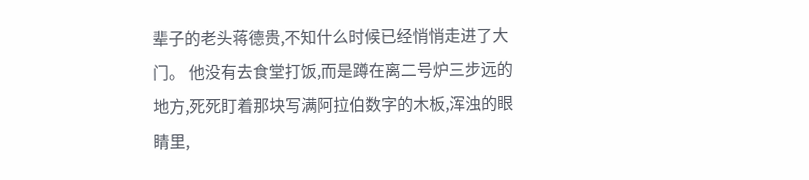辈子的老头蒋德贵,不知什么时候已经悄悄走进了大门。 他没有去食堂打饭,而是蹲在离二号炉三步远的地方,死死盯着那块写满阿拉伯数字的木板,浑浊的眼睛里,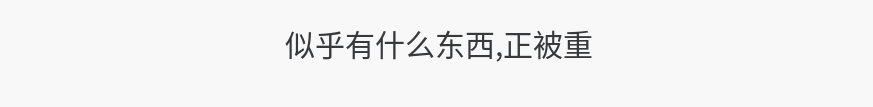似乎有什么东西,正被重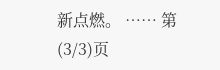新点燃。 …… 第(3/3)页